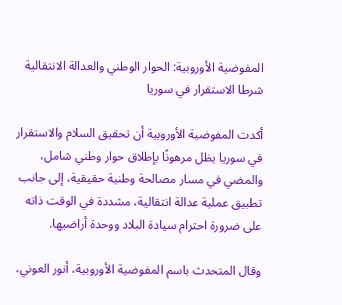المفوضية الأوروبية: الحوار الوطني والعدالة الانتقالية شرطا الاستقرار في سوريا

أكدت المفوضية الأوروبية أن تحقيق السلام والاستقرار في سوريا يظل مرهونًا بإطلاق حوار وطني شامل، والمضي في مسار مصالحة وطنية حقيقية، إلى جانب تطبيق عملية عدالة انتقالية، مشددة في الوقت ذاته على ضرورة احترام سيادة البلاد ووحدة أراضيها.

وقال المتحدث باسم المفوضية الأوروبية، أنور العوني،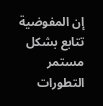إن المفوضية تتابع بشكل مستمر التطورات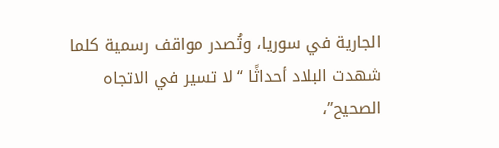الجارية في سوريا، وتُصدر مواقف رسمية كلما شهدت البلاد أحداثًا “لا تسير في الاتجاه الصحيح”،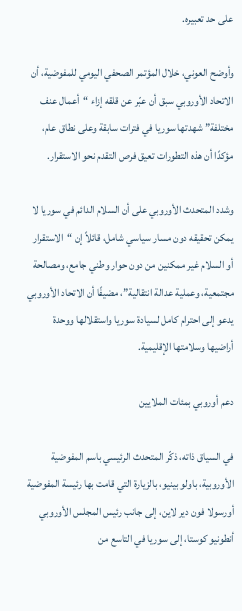على حد تعبيره.

وأوضح العوني، خلال المؤتمر الصحفي اليومي للمفوضية، أن الاتحاد الأوروبي سبق أن عبّر عن قلقه إزاء “أعمال عنف مختلفة” شهدتها سوريا في فترات سابقة وعلى نطاق عام، مؤكدًا أن هذه التطورات تعيق فرص التقدم نحو الاستقرار.

وشدد المتحدث الأوروبي على أن السلام الدائم في سوريا لا يمكن تحقيقه دون مسار سياسي شامل، قائلاً إن “الاستقرار أو السلام غير ممكنين من دون حوار وطني جامع، ومصالحة مجتمعية، وعملية عدالة انتقالية”، مضيفًا أن الاتحاد الأوروبي يدعو إلى احترام كامل لسيادة سوريا واستقلالها ووحدة أراضيها وسلامتها الإقليمية.

دعم أوروبي بمئات الملايين

في السياق ذاته، ذكّر المتحدث الرئيسي باسم المفوضية الأوروبية، باولو بينيو، بالزيارة التي قامت بها رئيسة المفوضية أورسولا فون دير لاين، إلى جانب رئيس المجلس الأوروبي أنطونيو كوستا، إلى سوريا في التاسع من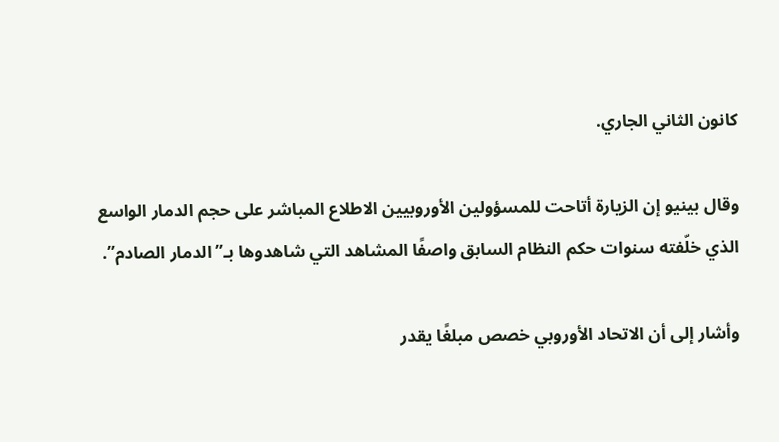كانون الثاني الجاري.

وقال بينيو إن الزيارة أتاحت للمسؤولين الأوروبيين الاطلاع المباشر على حجم الدمار الواسع الذي خلّفته سنوات حكم النظام السابق واصفًا المشاهد التي شاهدوها بـ”الدمار الصادم”.

وأشار إلى أن الاتحاد الأوروبي خصص مبلغًا يقدر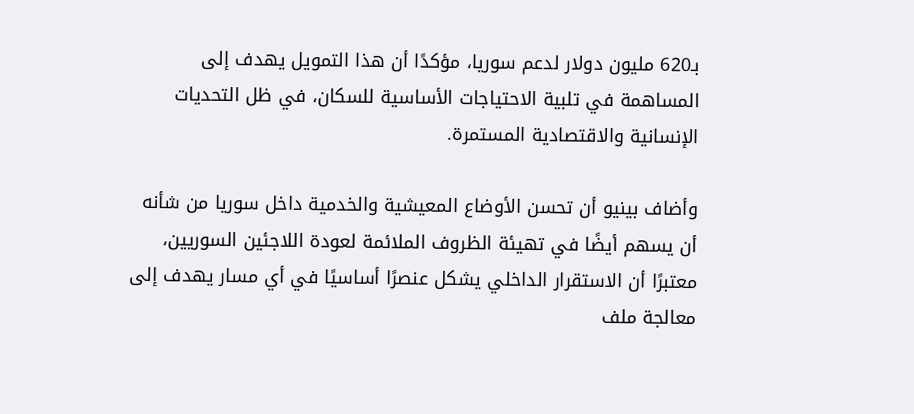بـ620 مليون دولار لدعم سوريا، مؤكدًا أن هذا التمويل يهدف إلى المساهمة في تلبية الاحتياجات الأساسية للسكان، في ظل التحديات الإنسانية والاقتصادية المستمرة.

وأضاف بينيو أن تحسن الأوضاع المعيشية والخدمية داخل سوريا من شأنه أن يسهم أيضًا في تهيئة الظروف الملائمة لعودة اللاجئين السوريين، معتبرًا أن الاستقرار الداخلي يشكل عنصرًا أساسيًا في أي مسار يهدف إلى معالجة ملف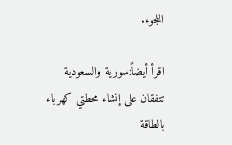اللجوء.

اقرأ أيضاً:سورية والسعودية تتفقان على إنشاء محطتي كهرباء بالطاقة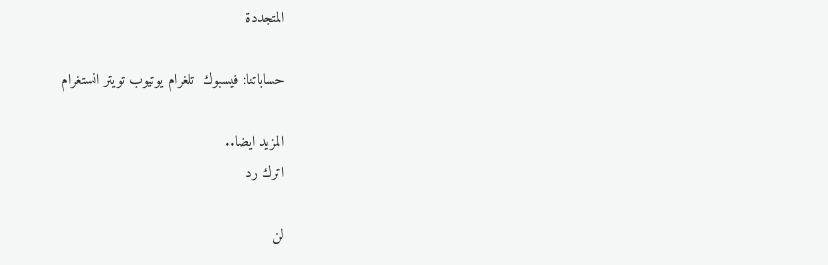المتجددة

حساباتنا: فيسبوك  تلغرام يوتيوب تويتر انستغرام

المزيد ايضا..
اترك رد

لن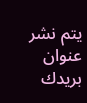يتم نشر عنوان بريدك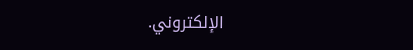الإلكتروني.